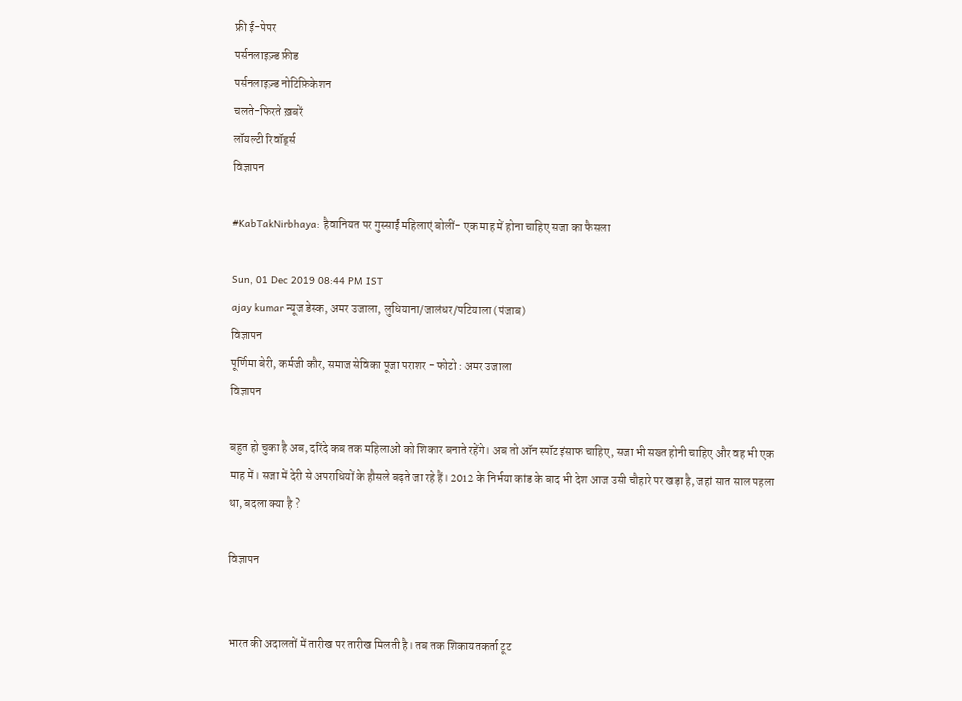फ्री ई-पेपर
पर्सनलाइज़्ड फ़ीड
पर्सनलाइज़्ड नोटिफ़िकेशन
चलते-फिरते ख़बरें
लॉयल्टी रिवॉर्ड्स
विज्ञापन

#KabTakNirbhaya: हैवानियत पर गुस्साईं महिलाएं बोलीं- एक माह में होना चाहिए सजा का फैसला

Sun, 01 Dec 2019 08:44 PM IST
ajay kumar न्यूज डेस्क, अमर उजाला, लुधियाना/जालंधर/पटियाला (पंजाब)
विज्ञापन
पूर्णिमा बेरी, कर्मजी कौर, समाज सेविका पूजा पराशर - फोटो : अमर उजाला
विज्ञापन

बहुत हो चुका है अब, दरिंदे कब तक महिलाओं को शिकार बनाते रहेंगे। अब तो ऑन स्पॉट इंसाफ चाहिए, सजा भी सख्त होनी चाहिए और वह भी एक माह में। सजा में देरी से अपराधियों के हौसले बढ़ते जा रहे हैं। 2012 के निर्भया कांड के बाद भी देश आज उसी चौहारे पर खड़ा है, जहां सात साल पहला था, बदला क्या है ?

विज्ञापन


भारत की अदालतों में तारीख पर तारीख मिलती है। तब तक शिकायतकर्ता टूट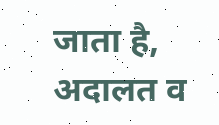जाता है, अदालत व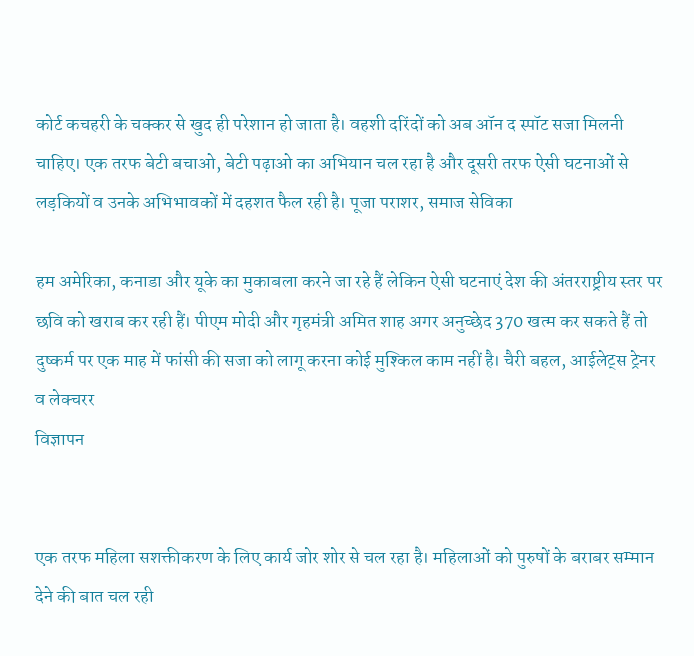कोर्ट कचहरी के चक्कर से खुद ही परेशान हो जाता है। वहशी दरिंदों को अब ऑन द स्पॉट सजा मिलनी चाहिए। एक तरफ बेटी बचाओ, बेटी पढ़ाओ का अभियान चल रहा है और दूसरी तरफ ऐसी घटनाओं से लड़कियों व उनके अभिभावकों में दहशत फैल रही है। पूजा पराशर, समाज सेविका

हम अमेरिका, कनाडा और यूके का मुकाबला करने जा रहे हैं लेकिन ऐसी घटनाएं देश की अंतरराष्ट्रीय स्तर पर छवि को खराब कर रही हैं। पीएम मोदी और गृहमंत्री अमित शाह अगर अनुच्छेद 370 खत्म कर सकते हैं तो दुष्कर्म पर एक माह में फांसी की सजा को लागू करना कोई मुश्किल काम नहीं है। चैरी बहल, आईलेट्स ट्रेनर व लेक्चरर
विज्ञापन


एक तरफ महिला सशक्तीकरण के लिए कार्य जोर शोर से चल रहा है। महिलाओं को पुरुषों के बराबर सम्मान देने की बात चल रही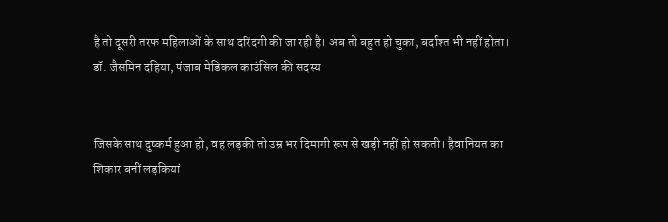है तो दूसरी तरफ महिलाओं के साथ दरिंदगी की जा रही है। अब तो बहुत हो चुका, बर्दाश्त भी नहीं होता। डॉ. जैसमिन दहिया, पंजाब मेडिकल काउंसिल की सदस्य


जिसके साथ दुष्कर्म हुआ हो, वह लड़की तो उम्र भर दिमागी रूप से खड़ी नहीं हो सकती। हैवानियत का शिकार बनीं लड़कियां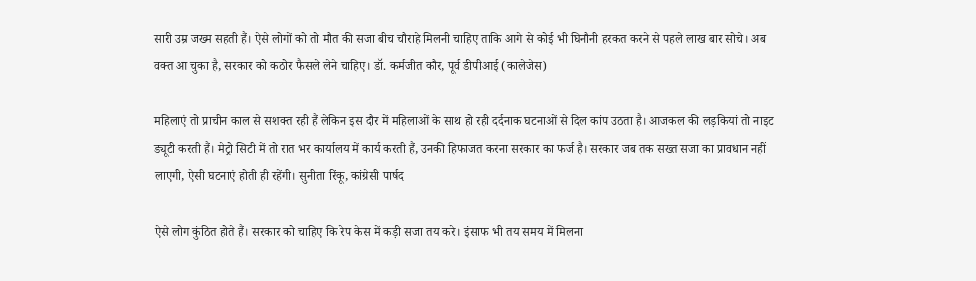सारी उम्र जख्म सहती हैं। ऐसे लोगों को तो मौत की सजा बीच चौराहे मिलनी चाहिए ताकि आगे से कोई भी घिनौनी हरकत करने से पहले लाख बार सोचे। अब वक्त आ चुका है, सरकार को कठोर फैसले लेने चाहिए। डॉ. कर्मजीत कौर, पूर्व डीपीआई (कालेजेस)

महिलाएं तो प्राचीन काल से सशक्त रही हैं लेकिन इस दौर में महिलाओं के साथ हो रही दर्दनाक घटनाओं से दिल कांप उठता है। आजकल की लड़कियां तो नाइट ड्यूटी करती हैं। मेट्रो सिटी में तो रात भर कार्यालय में कार्य करती हैं, उनकी हिफाजत करना सरकार का फर्ज है। सरकार जब तक सख्त सजा का प्रावधान नहीं लाएगी, ऐसी घटनाएं होती ही रहेंगी। सुनीता रिंकू, कांग्रेसी पार्षद

ऐसे लोग कुंठित होते हैं। सरकार को चाहिए कि रेप केस में कड़ी सजा तय करे। इंसाफ भी तय समय में मिलना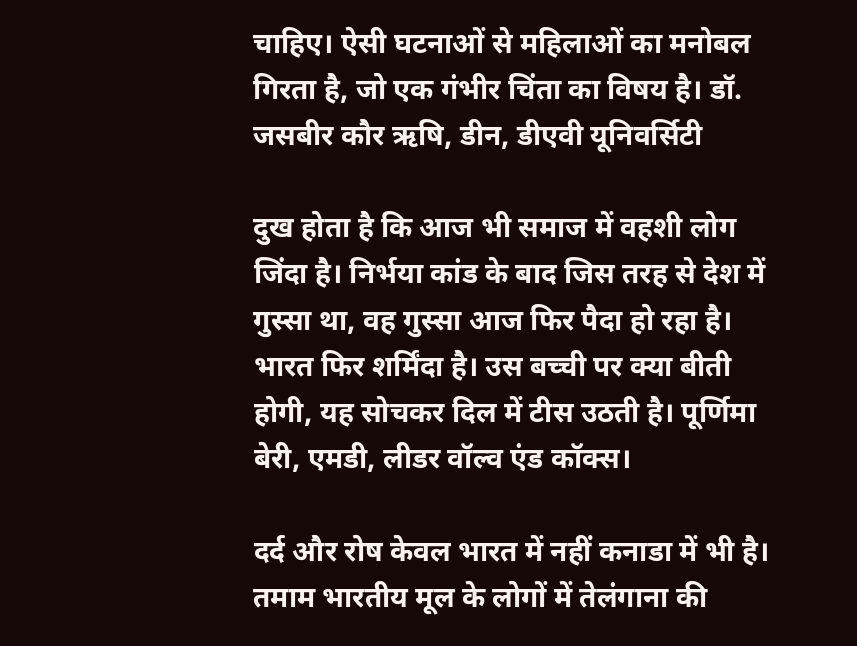चाहिए। ऐसी घटनाओं से महिलाओं का मनोबल गिरता है, जो एक गंभीर चिंता का विषय है। डॉ. जसबीर कौर ऋषि, डीन, डीएवी यूनिवर्सिटी

दुख होता है कि आज भी समाज में वहशी लोग जिंदा है। निर्भया कांड के बाद जिस तरह से देश में गुस्सा था, वह गुस्सा आज फिर पैदा हो रहा है। भारत फिर शर्मिंदा है। उस बच्ची पर क्या बीती होगी, यह सोचकर दिल में टीस उठती है। पूर्णिमा बेरी, एमडी, लीडर वॉल्व एंड कॉक्स।

दर्द और रोष केवल भारत में नहीं कनाडा में भी है। तमाम भारतीय मूल के लोगों में तेलंगाना की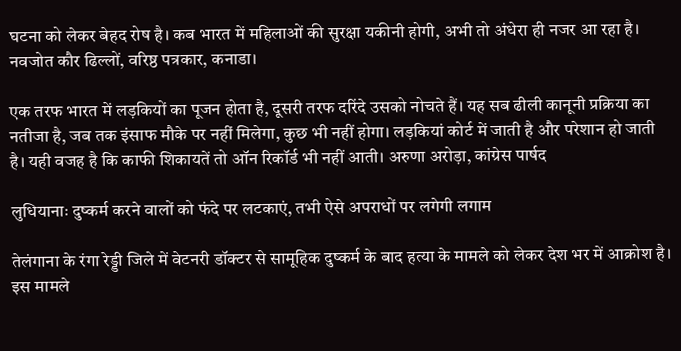घटना को लेकर बेहद रोष है। कब भारत में महिलाओं की सुरक्षा यकीनी होगी, अभी तो अंधेरा ही नजर आ रहा है। नवजोत कौर ढिल्लों, वरिष्ठ पत्रकार, कनाडा।

एक तरफ भारत में लड़कियों का पूजन होता है, दूसरी तरफ दरिंदे उसको नोचते हैं। यह सब ढीली कानूनी प्रक्रिया का नतीजा है, जब तक इंसाफ मौके पर नहीं मिलेगा, कुछ भी नहीं होगा। लड़कियां कोर्ट में जाती है और परेशान हो जाती है। यही वजह है कि काफी शिकायतें तो ऑन रिकॉर्ड भी नहीं आती। अरुणा अरोड़ा, कांग्रेस पार्षद

लुधियानाः दुष्कर्म करने वालों को फंदे पर लटकाएं, तभी ऐसे अपराधों पर लगेगी लगाम

तेलंगाना के रंगा रेड्डी जिले में वेटनरी डॉक्टर से सामूहिक दुष्कर्म के बाद हत्या के मामले को लेकर देश भर में आक्रोश है। इस मामले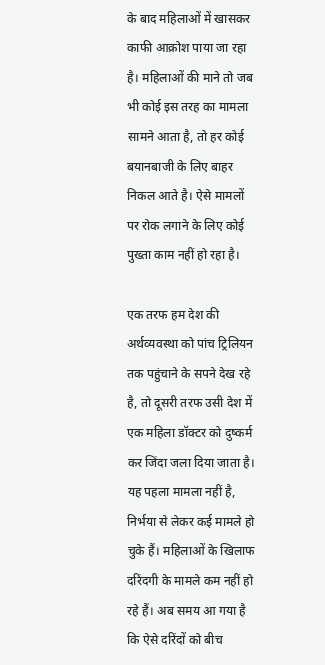के बाद महिलाओं में खासकर काफी आक्रोश पाया जा रहा है। महिलाओं की माने तो जब भी कोई इस तरह का मामला सामने आता है, तो हर कोई बयानबाजी के लिए बाहर निकल आते है। ऐसे मामलों पर रोक लगाने के लिए कोई पुख्ता काम नहीं हो रहा है।

एक तरफ हम देश की अर्थव्यवस्था को पांच ट्रिलियन तक पहुंचाने के सपने देख रहे है, तो दूसरी तरफ उसी देश में एक महिला डॉक्टर को दुष्कर्म कर जिंदा जला दिया जाता है। यह पहला मामला नहीं है, निर्भया से लेकर कई मामले हो चुके हैं। महिलाओं के खिलाफ दरिंदगी के मामले कम नहीं हो रहे हैं। अब समय आ गया है कि ऐसे दरिंदों को बीच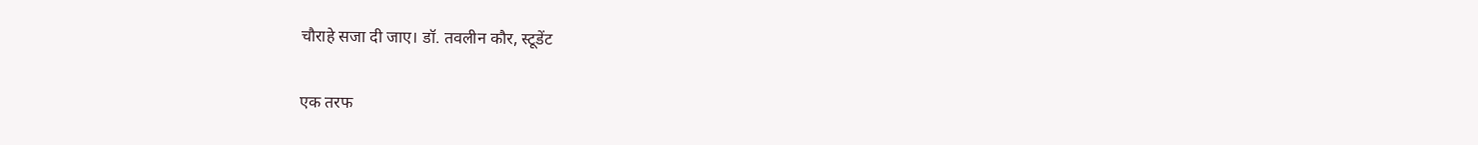चौराहे सजा दी जाए। डॉ. तवलीन कौर, स्टूडेंट

एक तरफ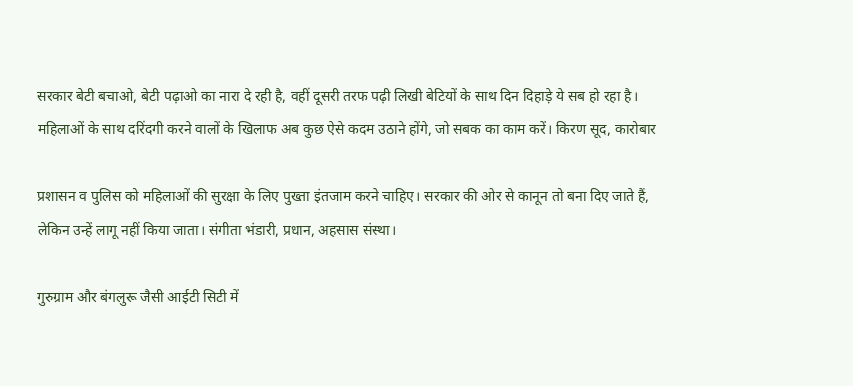सरकार बेटी बचाओ, बेटी पढ़ाओ का नारा दे रही है, वहीं दूसरी तरफ पढ़ी लिखी बेटियों के साथ दिन दिहाड़े ये सब हो रहा है। महिलाओं के साथ दरिंदगी करने वालों के खिलाफ अब कुछ ऐसे कदम उठाने होंगे, जो सबक का काम करें। किरण सूद, कारोबार

प्रशासन व पुलिस को महिलाओं की सुरक्षा के लिए पुख्ता इंतजाम करने चाहिए। सरकार की ओर से कानून तो बना दिए जाते हैं, लेकिन उन्हें लागू नहीं किया जाता। संगीता भंडारी, प्रधान, अहसास संस्था।

गुरुग्राम और बंगलुरू जैसी आईटी सिटी में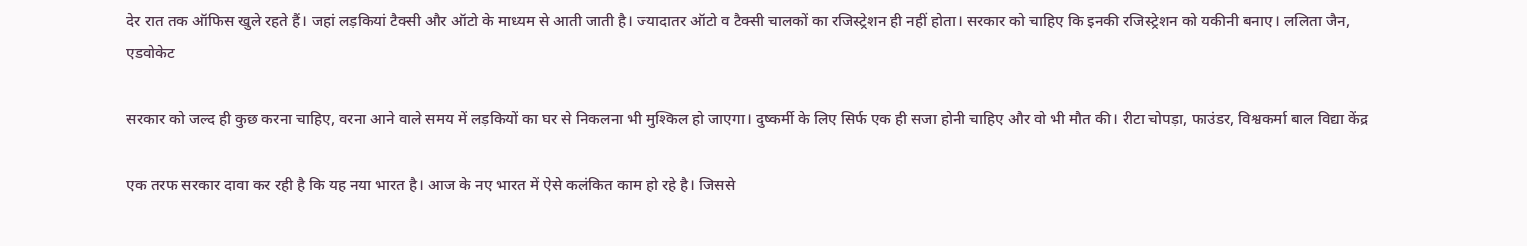देर रात तक ऑफिस खुले रहते हैं। जहां लड़कियां टैक्सी और ऑटो के माध्यम से आती जाती है। ज्यादातर ऑटो व टैक्सी चालकों का रजिस्ट्रेशन ही नहीं होता। सरकार को चाहिए कि इनकी रजिस्ट्रेशन को यकीनी बनाए। ललिता जैन, एडवोकेट

सरकार को जल्द ही कुछ करना चाहिए, वरना आने वाले समय में लड़कियों का घर से निकलना भी मुश्किल हो जाएगा। दुष्कर्मी के लिए सिर्फ एक ही सजा होनी चाहिए और वो भी मौत की। रीटा चोपड़ा, फाउंडर, विश्वकर्मा बाल विद्या केंद्र

एक तरफ सरकार दावा कर रही है कि यह नया भारत है। आज के नए भारत में ऐसे कलंकित काम हो रहे है। जिससे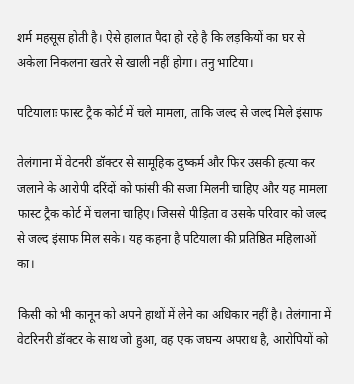शर्म महसूस होती है। ऐसे हालात पैदा हो रहे है कि लड़कियों का घर से अकेला निकलना खतरे से खाली नहीं होगा। तनु भाटिया।

पटियालाः फास्ट ट्रैक कोर्ट में चले मामला, ताकि जल्द से जल्द मिले इंसाफ

तेलंगाना में वेटनरी डॉक्टर से सामूहिक दुष्कर्म और फिर उसकी हत्या कर जलाने के आरोपी दरिंदों को फांसी की सजा मिलनी चाहिए और यह मामला फास्ट ट्रैक कोर्ट में चलना चाहिए। जिससे पीड़िता व उसके परिवार को जल्द से जल्द इंसाफ मिल सके। यह कहना है पटियाला की प्रतिष्ठित महिलाओं का।

किसी को भी कानून को अपने हाथों में लेने का अधिकार नहीं है। तेलंगाना में वेटरिनरी डॉक्टर के साथ जो हुआ, वह एक जघन्य अपराध है, आरोपियों को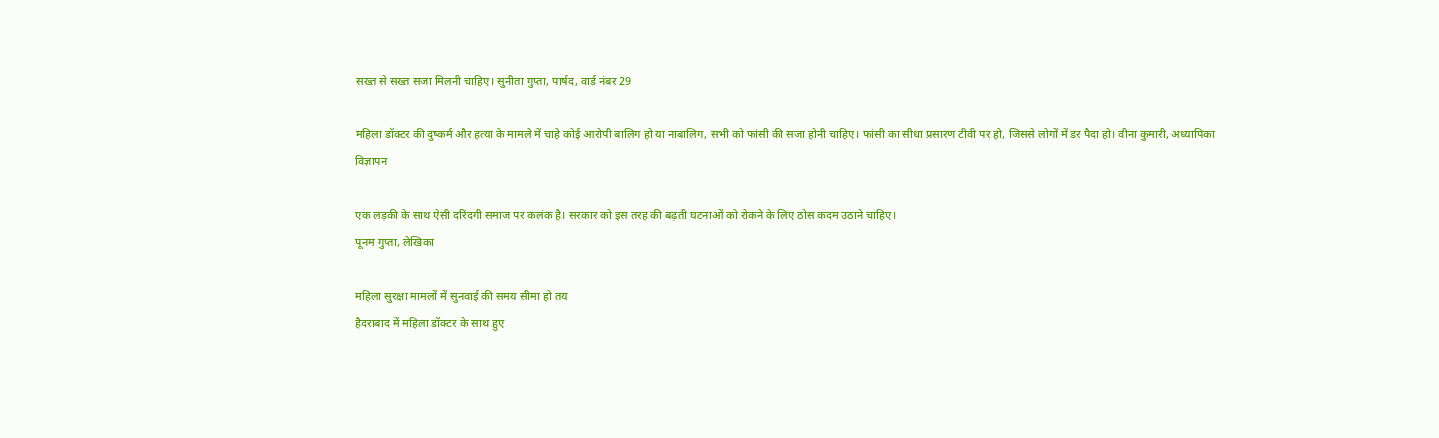सख्त से सख्त सजा मिलनी चाहिए। सुनीता गुप्ता, पार्षद, वार्ड नंबर 29

महिला डॉक्टर की दुष्कर्म और हत्या के मामले में चाहे कोई आरोपी बालिग हो या नाबालिग, सभी को फांसी की सजा होनी चाहिए। फांसी का सीधा प्रसारण टीवी पर हो, जिससे लोगों में डर पैदा हो। वीना कुमारी, अध्यापिका
विज्ञापन

एक लड़की के साथ ऐसी दरिंदगी समाज पर कलंक है। सरकार को इस तरह की बढ़ती घटनाओं को रोकने के लिए ठोस कदम उठाने चाहिए।
पूनम गुप्ता, लेखिका

महिला सुरक्षा मामलों में सुनवाई की समय सीमा हो तय
हैदराबाद में महिला डॉक्टर के साथ हुए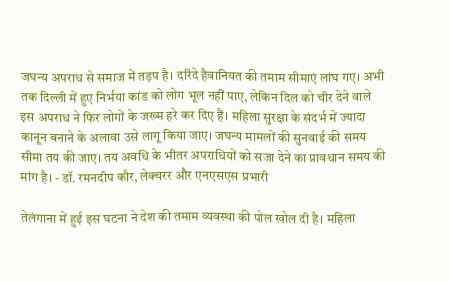जघन्य अपराध से समाज में तड़प है। दरिंदे हैवानियत की तमाम सीमाएं लांघ गए। अभी तक दिल्ली में हुए निर्भया कांड को लोग भूल नहीं पाए, लेकिन दिल को चीर देने वाले इस अपराध ने फिर लोगों के जख्म हरे कर दिए हैं। महिला सुरक्षा के संदर्भ में ज्यादा कानून बनाने के अलावा उसे लागू किया जाए। जघन्य मामलों की सुनवाई की समय सीमा तय की जाए। तय अवधि के भीतर अपराधियों को सजा देने का प्रावधान समय की मांग है। - डॉ. रमनदीप कौर, लेक्चरर और एनएसएस प्रभारी

तेलंगाना में हुई इस घटना ने देश की तमाम व्यवस्था की पोल खोल दी है। महिला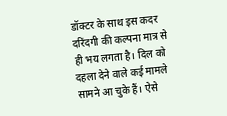डॉक्टर के साथ इस कदर दरिंदगी की कल्पना मात्र से ही भय लगता है। दिल को दहला देने वाले कई मामले सामने आ चुके हैं। ऐसे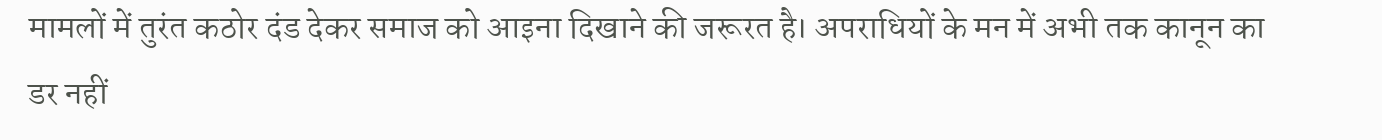मामलों में तुरंत कठोर दंड देकर समाज को आइना दिखाने की जरूरत है। अपराधियों के मन में अभी तक कानून का डर नहीं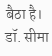बैठा है। डॉ. सीमा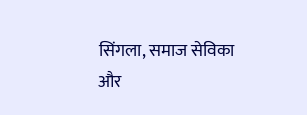सिंगला, समाज सेविका
और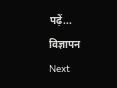पढ़ें...
विज्ञापन
Next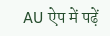AU ऐप में पढ़ें